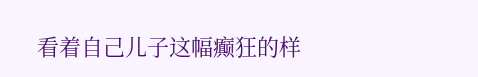看着自己儿子这幅癫狂的样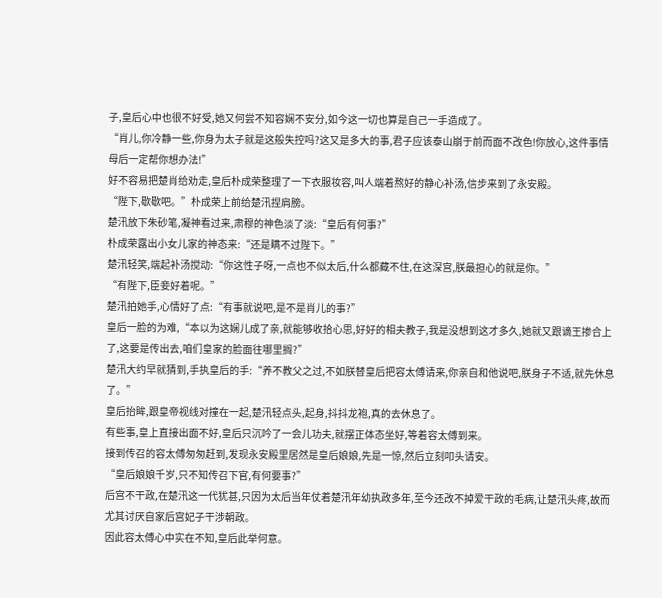子,皇后心中也很不好受,她又何尝不知容娴不安分,如今这一切也算是自己一手造成了。
“肖儿,你冷静一些,你身为太子就是这般失控吗?这又是多大的事,君子应该泰山崩于前而面不改色!你放心,这件事情母后一定帮你想办法!”
好不容易把楚肖给劝走,皇后朴成荣整理了一下衣服妆容,叫人端着熬好的静心补汤,信步来到了永安殿。
“陛下,歇歇吧。”朴成荣上前给楚汛捏肩膀。
楚汛放下朱砂笔,凝神看过来,肃穆的神色淡了淡:“皇后有何事?”
朴成荣露出小女儿家的神态来:“还是瞒不过陛下。”
楚汛轻笑,端起补汤搅动:“你这性子呀,一点也不似太后,什么都藏不住,在这深宫,朕最担心的就是你。”
“有陛下,臣妾好着呢。”
楚汛拍她手,心情好了点:“有事就说吧,是不是肖儿的事?”
皇后一脸的为难,“本以为这娴儿成了亲,就能够收拾心思,好好的相夫教子,我是没想到这才多久,她就又跟谪王掺合上了,这要是传出去,咱们皇家的脸面往哪里搁?”
楚汛大约早就猜到,手执皇后的手:“养不教父之过,不如朕替皇后把容太傅请来,你亲自和他说吧,朕身子不适,就先休息了。”
皇后抬眸,跟皇帝视线对撞在一起,楚汛轻点头,起身,抖抖龙袍,真的去休息了。
有些事,皇上直接出面不好,皇后只沉吟了一会儿功夫,就摆正体态坐好,等着容太傅到来。
接到传召的容太傅匆匆赶到,发现永安殿里居然是皇后娘娘,先是一惊,然后立刻叩头请安。
“皇后娘娘千岁,只不知传召下官,有何要事?”
后宫不干政,在楚汛这一代犹甚,只因为太后当年仗着楚汛年幼执政多年,至今还改不掉爱干政的毛病,让楚汛头疼,故而尤其讨厌自家后宫妃子干涉朝政。
因此容太傅心中实在不知,皇后此举何意。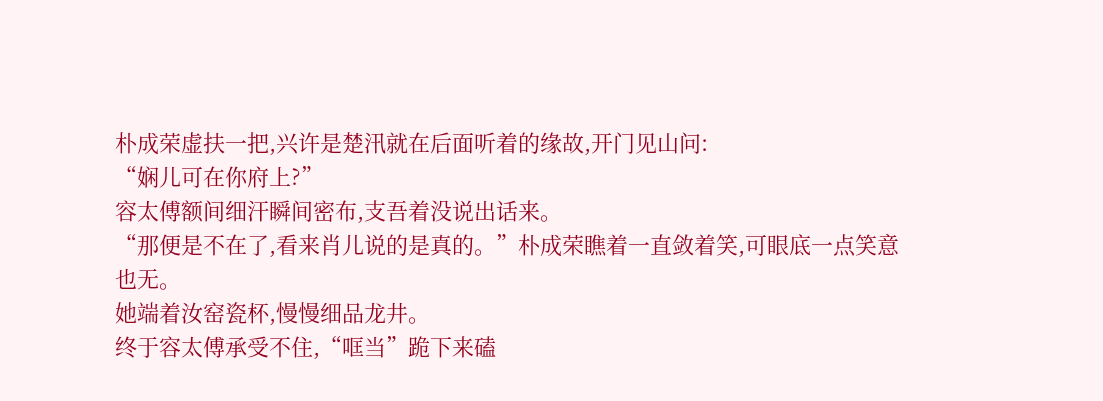朴成荣虚扶一把,兴许是楚汛就在后面听着的缘故,开门见山问:
“娴儿可在你府上?”
容太傅额间细汗瞬间密布,支吾着没说出话来。
“那便是不在了,看来肖儿说的是真的。”朴成荣瞧着一直敛着笑,可眼底一点笑意也无。
她端着汝窑瓷杯,慢慢细品龙井。
终于容太傅承受不住,“哐当”跪下来磕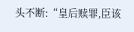头不断:“皇后赎罪,臣该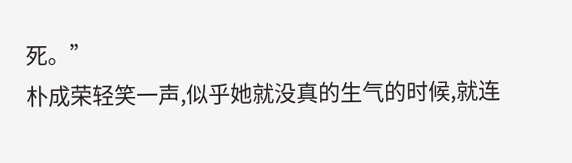死。”
朴成荣轻笑一声,似乎她就没真的生气的时候,就连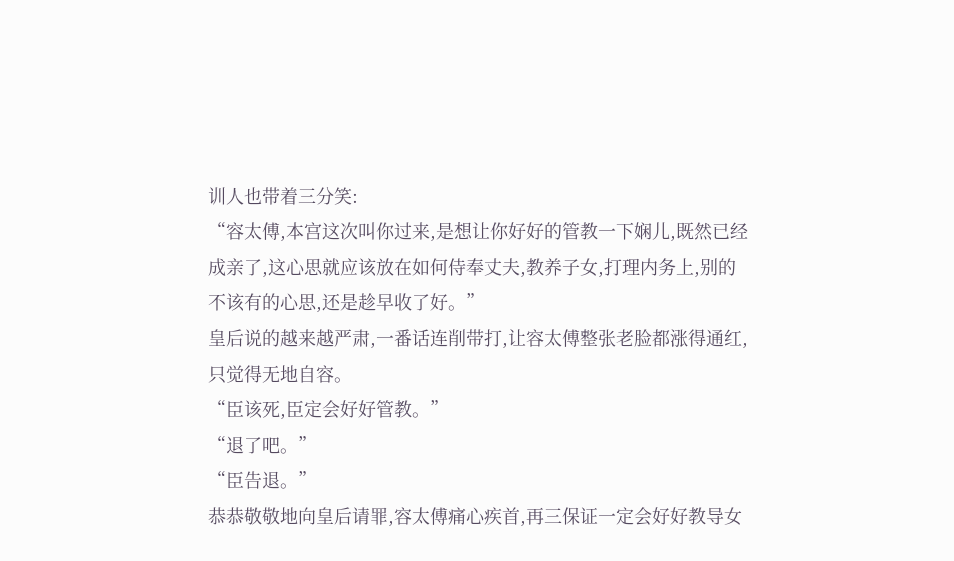训人也带着三分笑:
“容太傅,本宫这次叫你过来,是想让你好好的管教一下娴儿,既然已经成亲了,这心思就应该放在如何侍奉丈夫,教养子女,打理内务上,别的不该有的心思,还是趁早收了好。”
皇后说的越来越严肃,一番话连削带打,让容太傅整张老脸都涨得通红,只觉得无地自容。
“臣该死,臣定会好好管教。”
“退了吧。”
“臣告退。”
恭恭敬敬地向皇后请罪,容太傅痛心疾首,再三保证一定会好好教导女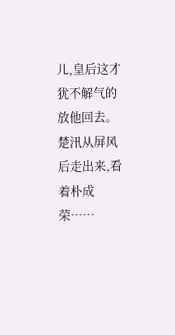儿,皇后这才犹不解气的放他回去。
楚汛从屏风后走出来,看着朴成荣……